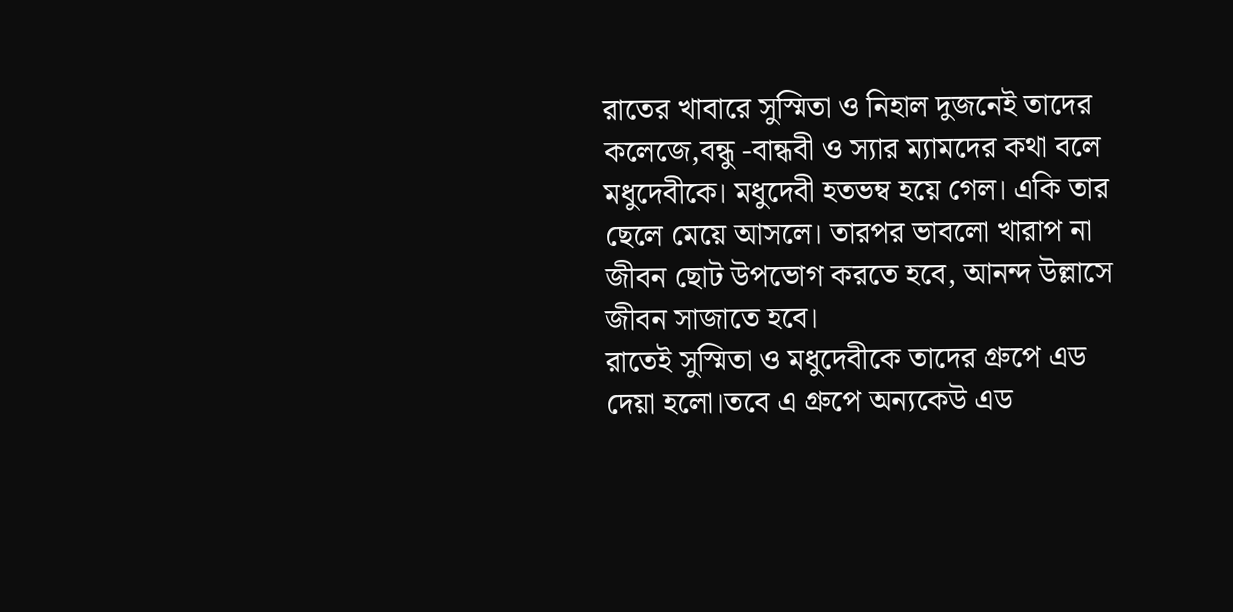রাতের খাবারে সুস্মিতা ও নিহাল দুজনেই তাদের কলেজে,বন্ধু -বান্ধবী ও স্যার ম্যামদের কথা বলে মধুদেবীকে। মধুদেবী হতভম্ব হয়ে গেল। একি তার ছেলে মেয়ে আসলে। তারপর ভাবলো খারাপ না জীবন ছোট উপভোগ করতে হবে, আনন্দ উল্লাসে জীবন সাজাতে হবে।
রাতেই সুস্মিতা ও মধুদেবীকে তাদের গ্রুপে এড দেয়া হলো।তবে এ গ্রুপে অন্যকেউ এড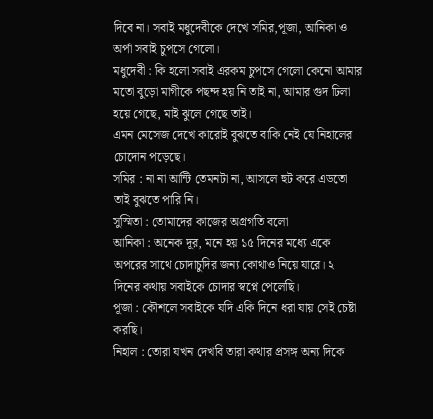দিবে না। সবাই মধুদেবীকে দেখে সমির,পূজা, আনিকা ও অর্পা সবাই চুপসে গেলো।
মধুদেবী : কি হলো সবাই এরকম চুপসে গেলো কেনো আমার মতো বুড়ো মাগীকে পছন্দ হয় নি তাই না, আমার গুদ ঢিলা হয়ে গেছে, মাই ঝুলে গেছে তাই।
এমন মেসেজ দেখে কারোই বুঝতে বাকি নেই যে নিহালের চোদোন পড়েছে।
সমির : না না আন্টি তেমনটা না, আসলে হুট করে এডতো তাই বুঝতে পারি নি।
সুস্মিতা : তোমাদের কাজের অগ্রগতি বলো
আনিকা : অনেক দূর, মনে হয় ১৫ দিনের মধ্যে একে অপরের সাথে চোদাচুদির জন্য কোথাও নিয়ে যারে। ২ দিনের কথায় সবাইকে চোদার স্বপ্নে পেলেছি।
পূজা : কৌশলে সবাইকে যদি একি দিনে ধরা যায় সেই চেষ্টা করছি।
নিহাল : তোরা যখন দেখবি তারা কথার প্রসঙ্গ অন্য দিকে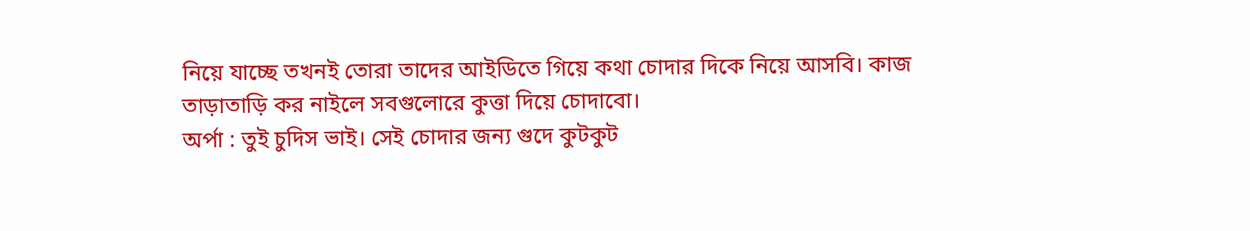নিয়ে যাচ্ছে তখনই তোরা তাদের আইডিতে গিয়ে কথা চোদার দিকে নিয়ে আসবি। কাজ তাড়াতাড়ি কর নাইলে সবগুলোরে কুত্তা দিয়ে চোদাবো।
অর্পা : তুই চুদিস ভাই। সেই চোদার জন্য গুদে কুটকুট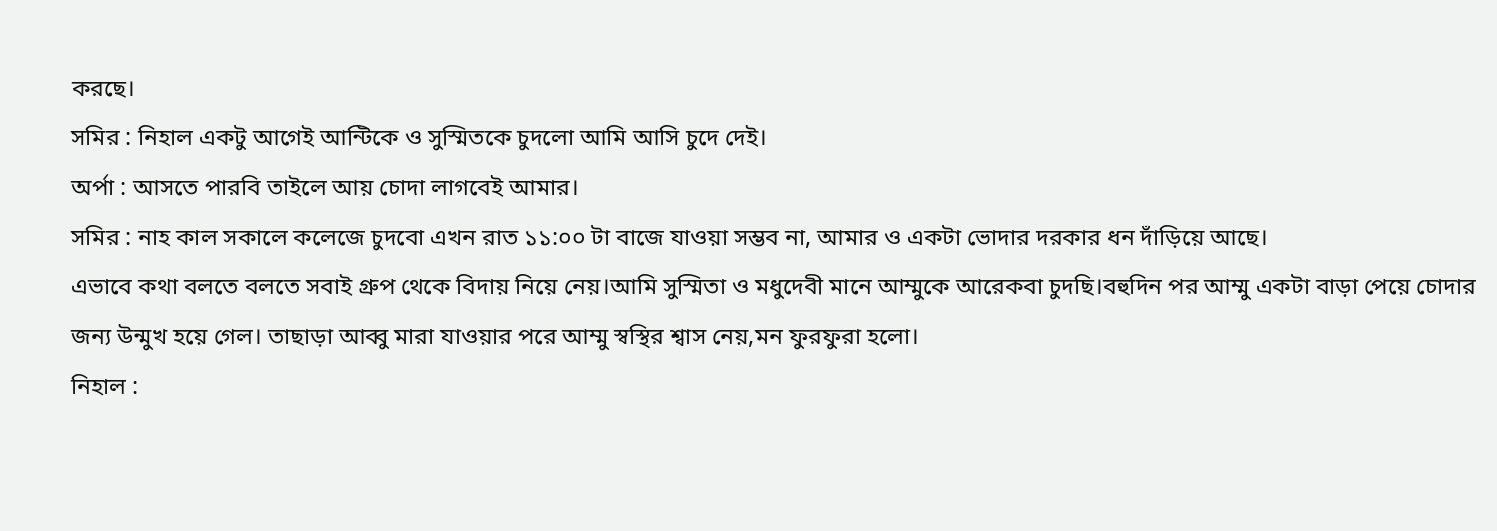করছে।
সমির : নিহাল একটু আগেই আন্টিকে ও সুস্মিতকে চুদলো আমি আসি চুদে দেই।
অর্পা : আসতে পারবি তাইলে আয় চোদা লাগবেই আমার।
সমির : নাহ কাল সকালে কলেজে চুদবো এখন রাত ১১:০০ টা বাজে যাওয়া সম্ভব না, আমার ও একটা ভোদার দরকার ধন দাঁড়িয়ে আছে।
এভাবে কথা বলতে বলতে সবাই গ্রুপ থেকে বিদায় নিয়ে নেয়।আমি সুস্মিতা ও মধুদেবী মানে আম্মুকে আরেকবা চুদছি।বহুদিন পর আম্মু একটা বাড়া পেয়ে চোদার জন্য উন্মুখ হয়ে গেল। তাছাড়া আব্বু মারা যাওয়ার পরে আম্মু স্বস্থির শ্বাস নেয়,মন ফুরফুরা হলো।
নিহাল :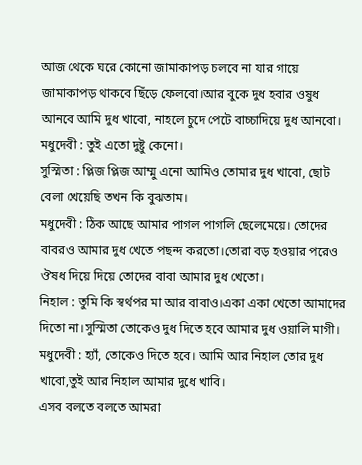আজ থেকে ঘরে কোনো জামাকাপড় চলবে না যার গায়ে জামাকাপড় থাকবে ছিঁড়ে ফেলবো।আর বুকে দুধ হবার ওষুধ আনবে আমি দুধ খাবো, নাহলে চুদে পেটে বাচ্চাদিয়ে দুধ আনবো।
মধুদেবী : তুই এতো দুষ্টু কেনো।
সুস্মিতা : প্লিজ প্লিজ আম্মু এনো আমিও তোমার দুধ খাবো, ছোট বেলা খেয়েছি তখন কি বুঝতাম।
মধুদেবী : ঠিক আছে আমার পাগল পাগলি ছেলেমেয়ে। তোদের বাবরও আমার দুধ খেতে পছন্দ করতো।তোরা বড় হওয়ার পরেও ঔষধ দিয়ে দিয়ে তোদের বাবা আমার দুধ খেতো।
নিহাল : তুমি কি স্বর্থপর মা আর বাবাও।একা একা খেতো আমাদের দিতো না।সুস্মিতা তোকেও দুধ দিতে হবে আমার দুধ ওয়ালি মাগী।
মধুদেবী : হ্যাঁ, তোকেও দিতে হবে। আমি আর নিহাল তোর দুধ খাবো,তুই আর নিহাল আমার দুধে খাবি।
এসব বলতে বলতে আমরা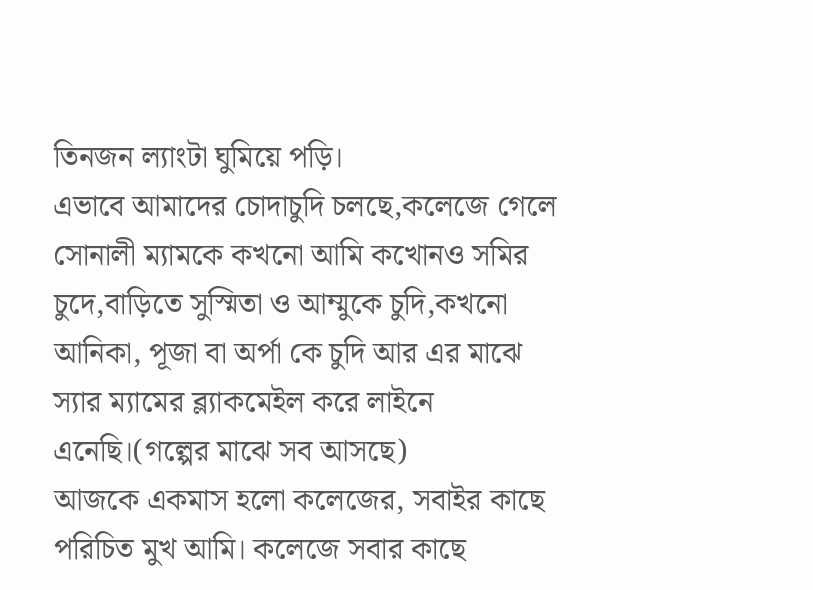তিনজন ল্যাংটা ঘুমিয়ে পড়ি।
এভাবে আমাদের চোদাচুদি চলছে,কলেজে গেলে সোনালী ম্যামকে কখনো আমি কখোনও সমির চুদে,বাড়িতে সুস্মিতা ও আম্মুকে চুদি,কখনো আনিকা, পূজা বা অর্পা কে চুদি আর এর মাঝে স্যার ম্যামের ব্ল্যাকমেইল করে লাইনে এনেছি।(গল্পের মাঝে সব আসছে)
আজকে একমাস হলো কলেজের, সবাইর কাছে পরিচিত মুখ আমি। কলেজে সবার কাছে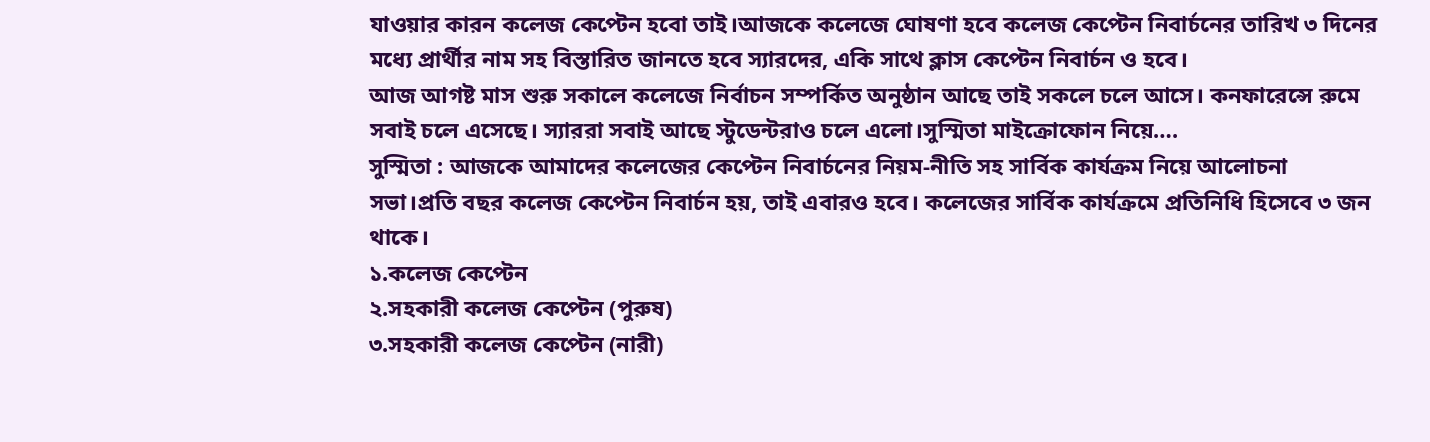যাওয়ার কারন কলেজ কেপ্টেন হবো তাই।আজকে কলেজে ঘোষণা হবে কলেজ কেপ্টেন নিবার্চনের তারিখ ৩ দিনের মধ্যে প্রার্থীর নাম সহ বিস্তারিত জানতে হবে স্যারদের, একি সাথে ক্লাস কেপ্টেন নিবার্চন ও হবে।
আজ আগষ্ট মাস শুরু সকালে কলেজে নির্বাচন সম্পর্কিত অনুষ্ঠান আছে তাই সকলে চলে আসে। কনফারেন্সে রুমে সবাই চলে এসেছে। স্যাররা সবাই আছে স্টুডেন্টরাও চলে এলো।সুস্মিতা মাইক্রোফোন নিয়ে….
সুস্মিতা : আজকে আমাদের কলেজের কেপ্টেন নিবার্চনের নিয়ম-নীতি সহ সার্বিক কার্যক্রম নিয়ে আলোচনা সভা।প্রতি বছর কলেজ কেপ্টেন নিবার্চন হয়, তাই এবারও হবে। কলেজের সার্বিক কার্যক্রমে প্রতিনিধি হিসেবে ৩ জন থাকে।
১.কলেজ কেপ্টেন
২.সহকারী কলেজ কেপ্টেন (পুরুষ)
৩.সহকারী কলেজ কেপ্টেন (নারী)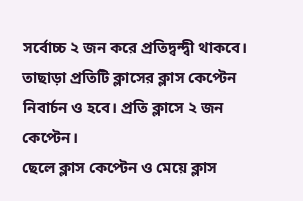সর্বোচ্চ ২ জন করে প্রতিদ্বন্দ্বী থাকবে।
তাছাড়া প্রতিটি ক্লাসের ক্লাস কেপ্টেন নিবার্চন ও হবে। প্রতি ক্লাসে ২ জন কেপ্টেন।
ছেলে ক্লাস কেপ্টেন ও মেয়ে ক্লাস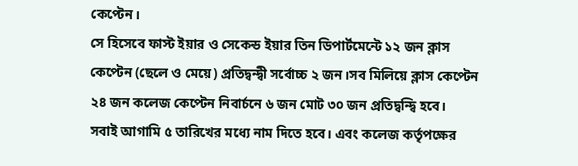কেপ্টেন।
সে হিসেবে ফাস্ট ইয়ার ও সেকেন্ড ইয়ার তিন ডিপার্টমেন্টে ১২ জন ক্লাস কেপ্টেন (ছেলে ও মেয়ে) প্রতিদ্বন্দ্বী সর্বোচ্চ ২ জন।সব মিলিয়ে ক্লাস কেপ্টেন ২৪ জন কলেজ কেপ্টেন নিবার্চনে ৬ জন মোট ৩০ জন প্রতিদ্বন্দ্বি হবে।
সবাই আগামি ৫ তারিখের মধ্যে নাম দিতে হবে। এবং কলেজ কর্তৃপক্ষের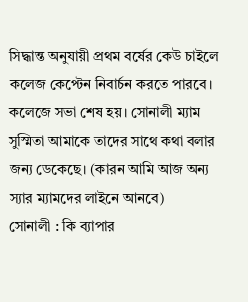সিদ্ধান্ত অনুযায়ী প্রথম বর্ষের কেউ চাইলে কলেজ কেপ্টেন নিবার্চন করতে পারবে।
কলেজে সভা শেষ হয়। সোনালী ম্যাম সুস্মিতা আমাকে তাদের সাথে কথা বলার জন্য ডেকেছে। (কারন আমি আজ অন্য স্যার ম্যামদের লাইনে আনবে)
সোনালী : কি ব্যাপার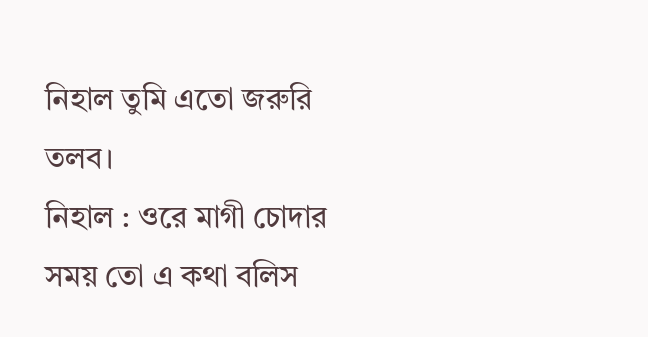নিহাল তুমি এতো জরুরি তলব।
নিহাল : ওরে মাগী চোদার সময় তো এ কথা বলিস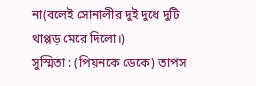না(বলেই সোনালীর দুই দুধে দুটি থাপ্পড় মেরে দিলো।)
সুস্মিতা : (পিয়নকে ডেকে) তাপস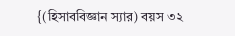{(হিসাববিজ্ঞান স্যার) বয়স ৩২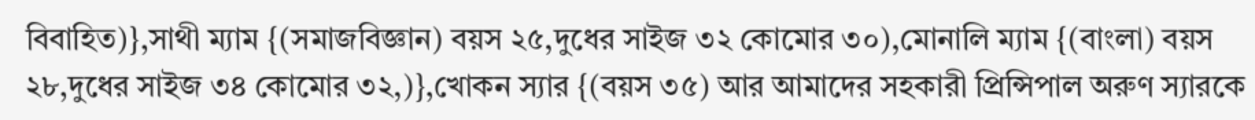বিবাহিত)},সাথী ম্যাম {(সমাজবিজ্ঞান) বয়স ২৫,দুধের সাইজ ৩২ কোমোর ৩০),মোনালি ম্যাম {(বাংলা) বয়স ২৮,দুধের সাইজ ৩৪ কোমোর ৩২,)},খোকন স্যার {(বয়স ৩৫) আর আমাদের সহকারী প্রিন্সিপাল অরুণ স্যারকে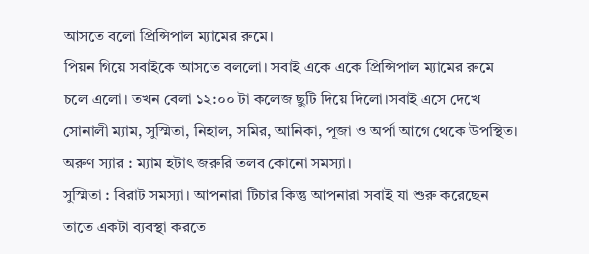আসতে বলো প্রিন্সিপাল ম্যামের রুমে।
পিয়ন গিয়ে সবাইকে আসতে বললো। সবাই একে একে প্রিন্সিপাল ম্যামের রুমে চলে এলো। তখন বেলা ১২:০০ টা কলেজ ছুটি দিয়ে দিলো।সবাই এসে দেখে সোনালী ম্যাম, সুস্মিতা, নিহাল, সমির, আনিকা, পূজা ও অর্পা আগে থেকে উপস্থিত।
অরুণ স্যার : ম্যাম হটাৎ জরুরি তলব কোনো সমস্যা।
সুস্মিতা : বিরাট সমস্যা। আপনারা টিচার কিন্তু আপনারা সবাই যা শুরু করেছেন তাতে একটা ব্যবস্থা করতে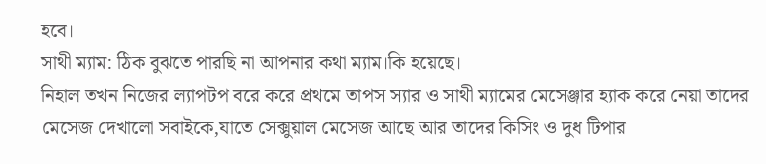হবে।
সাথী ম্যাম: ঠিক বুঝতে পারছি না আপনার কথা ম্যাম।কি হয়েছে।
নিহাল তখন নিজের ল্যাপটপ বরে করে প্রথমে তাপস স্যার ও সাথী ম্যামের মেসেঞ্জার হ্যাক করে নেয়া তাদের মেসেজ দেখালো সবাইকে,যাতে সেক্সুয়াল মেসেজ আছে আর তাদের কিসিং ও দুধ টিপার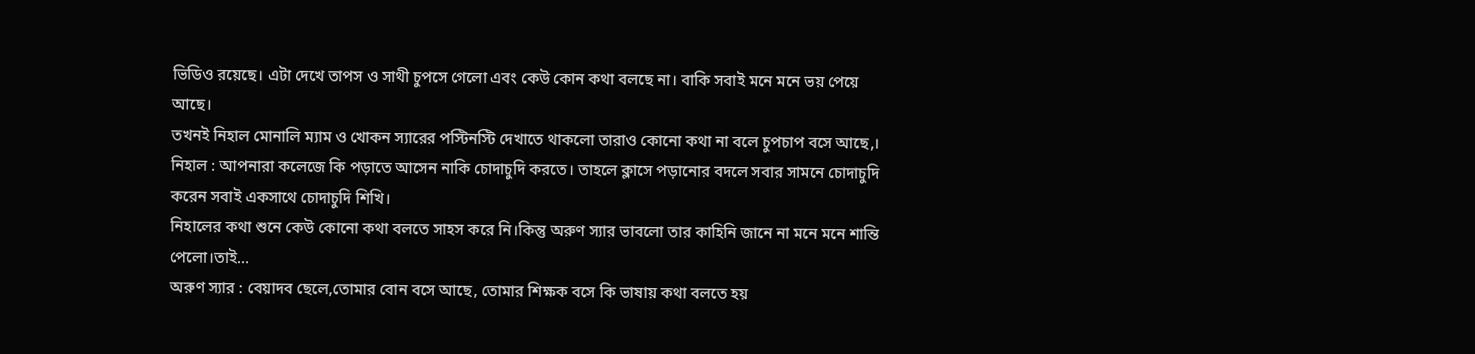ভিডিও রয়েছে। এটা দেখে তাপস ও সাথী চুপসে গেলো এবং কেউ কোন কথা বলছে না। বাকি সবাই মনে মনে ভয় পেয়ে আছে।
তখনই নিহাল মোনালি ম্যাম ও খোকন স্যারের পস্টিনস্টি দেখাতে থাকলো তারাও কোনো কথা না বলে চুপচাপ বসে আছে,।
নিহাল : আপনারা কলেজে কি পড়াতে আসেন নাকি চোদাচুদি করতে। তাহলে ক্লাসে পড়ানোর বদলে সবার সামনে চোদাচুদি করেন সবাই একসাথে চোদাচুদি শিখি।
নিহালের কথা শুনে কেউ কোনো কথা বলতে সাহস করে নি।কিন্তু অরুণ স্যার ভাবলো তার কাহিনি জানে না মনে মনে শান্তি পেলো।তাই…
অরুণ স্যার : বেয়াদব ছেলে,তোমার বোন বসে আছে, তোমার শিক্ষক বসে কি ভাষায় কথা বলতে হয়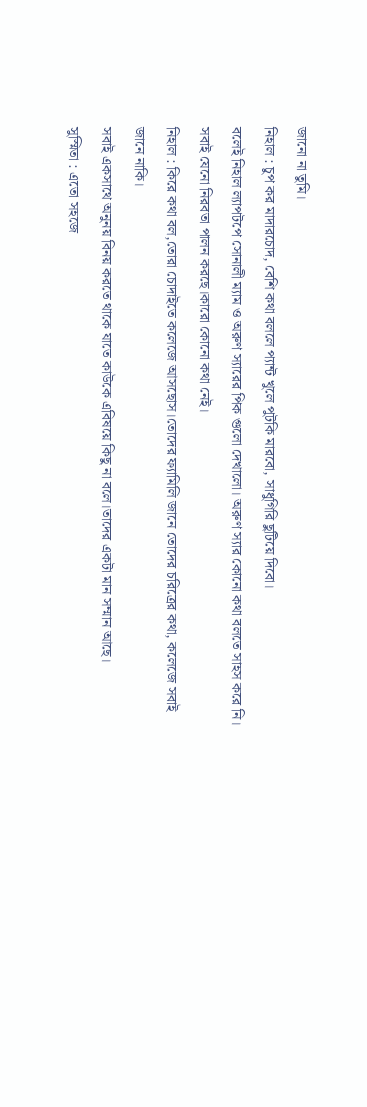জানো না তুমি।
নিহাল : চুপ কর মাদারচোদ, বেশি কথা বললে প্যান্ট খুলে পুটকি মারবো, সাধুগিরি ছুটিয়ে দিবো।
বলেই নিহাল ল্যাপটপে সোনালী ম্যাম ও অরুণ স্যারের পিক গুলো দেখালো। অরুণ স্যার কোনো কথা বলতে সাহস করে নি। সবাই যেনো নিরবতা পালন করছে।কারো কোনো কথা নেই।
নিহাল : কিরে কথা বল,তোরা চোদাইতে কলেজে আসছোস।তোদের ফ্যামিলি জানে তোদের চরিত্রের কথা, কলেজে সবাই জানে নাকি।
সবাই একসাথে অনুনয় বিনয় করতে থাকে যাতে কাউকে এবিষয়ে কিছু না বলে।তাদের একটা মান সম্মান আছে।
সুস্মিতা : এতো সহজে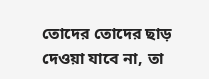তোদের তোদের ছাড় দেওয়া যাবে না, তা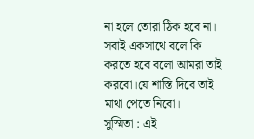না হলে তোরা ঠিক হবে না।
সবাই একসাথে বলে কি করতে হবে বলো আমরা তাই করবো।যে শাস্তি দিবে তাই মাথা পেতে নিবো।
সুস্মিতা : এই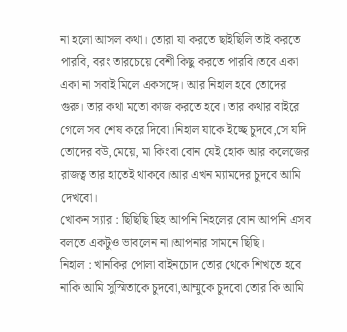না হলো আসল কথা। তোরা যা করতে ছাইছিলি তাই করতে পারবি, বরং তারচেয়ে বেশী কিছু করতে পারবি।তবে একা একা না সবাই মিলে একসঙ্গে। আর নিহাল হবে তোদের গুরু। তার কথা মতো কাজ করতে হবে। তার কথার বাইরে গেলে সব শেষ করে দিবো।নিহাল যাকে ইচ্ছে চুদবে,সে যদি তোদের বউ,মেয়ে, মা কিংবা বোন যেই হোক আর কলেজের রাজত্ব তার হাতেই থাকবে।আর এখন ম্যামদের চুদবে আমি দেখবো।
খোকন স্যার : ছিছিছি ছিহ আপনি নিহলের বোন আপনি এসব বলতে একটুও ভাবলেন না।আপনার সামনে ছিছি।
নিহাল : খানকির পোলা বাইনচোদ তোর থেকে শিখতে হবে নাকি আমি সুস্মিতাকে চুদবো,আম্মুকে চুদবো তোর কি আমি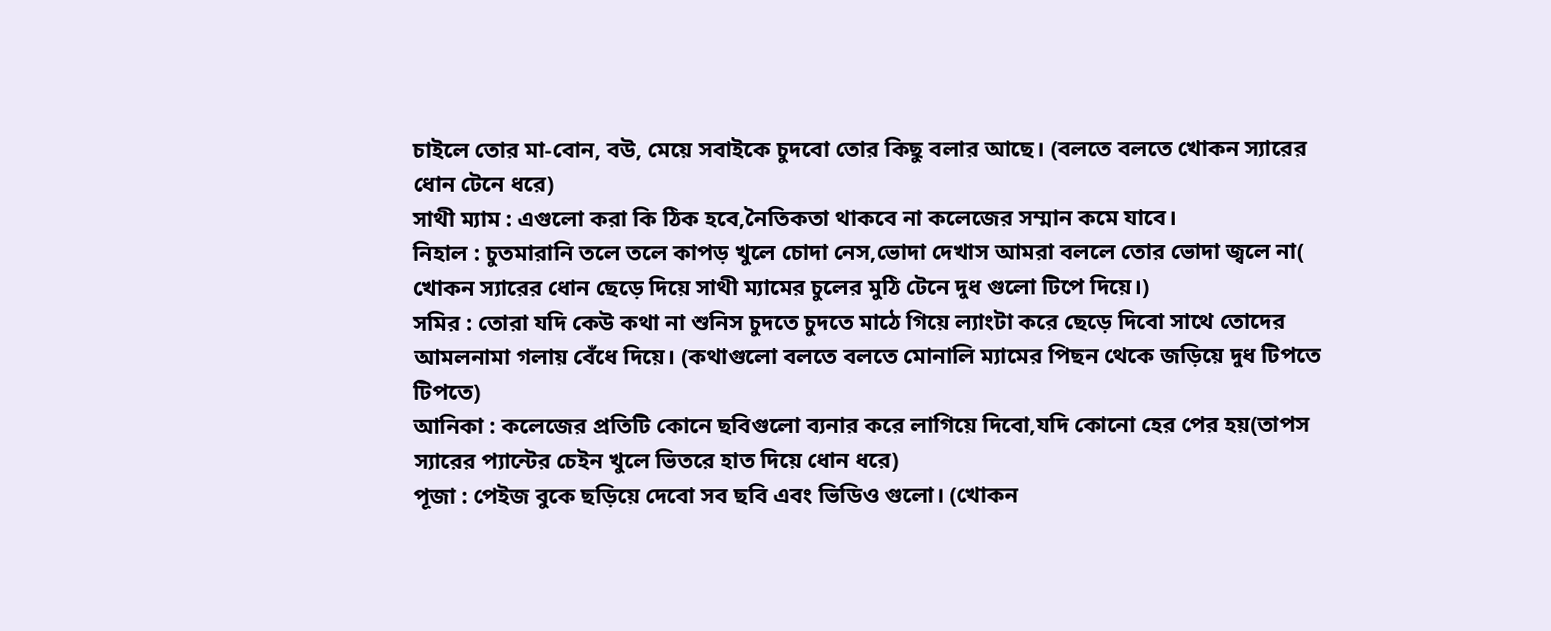চাইলে তোর মা-বোন, বউ, মেয়ে সবাইকে চুদবো তোর কিছু বলার আছে। (বলতে বলতে খোকন স্যারের ধোন টেনে ধরে)
সাথী ম্যাম : এগুলো করা কি ঠিক হবে,নৈতিকতা থাকবে না কলেজের সম্মান কমে যাবে।
নিহাল : চুতমারানি তলে তলে কাপড় খুলে চোদা নেস,ভোদা দেখাস আমরা বললে তোর ভোদা জ্বলে না( খোকন স্যারের ধোন ছেড়ে দিয়ে সাথী ম্যামের চুলের মুঠি টেনে দুধ গুলো টিপে দিয়ে।)
সমির : তোরা যদি কেউ কথা না শুনিস চুদতে চুদতে মাঠে গিয়ে ল্যাংটা করে ছেড়ে দিবো সাথে তোদের আমলনামা গলায় বেঁধে দিয়ে। (কথাগুলো বলতে বলতে মোনালি ম্যামের পিছন থেকে জড়িয়ে দুধ টিপতে টিপতে)
আনিকা : কলেজের প্রতিটি কোনে ছবিগুলো ব্যনার করে লাগিয়ে দিবো,যদি কোনো হের পের হয়(তাপস স্যারের প্যান্টের চেইন খুলে ভিতরে হাত দিয়ে ধোন ধরে)
পূজা : পেইজ বুকে ছড়িয়ে দেবো সব ছবি এবং ভিডিও গুলো। (খোকন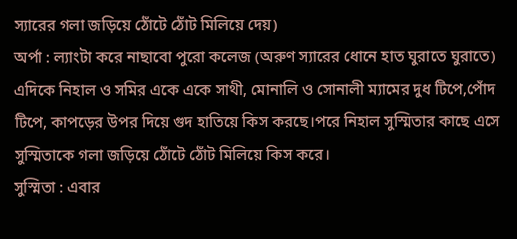স্যারের গলা জড়িয়ে ঠোঁটে ঠোঁট মিলিয়ে দেয়)
অর্পা : ল্যাংটা করে নাছাবো পুরো কলেজ (অরুণ স্যারের ধোনে হাত ঘুরাতে ঘুরাতে)
এদিকে নিহাল ও সমির একে একে সাথী, মোনালি ও সোনালী ম্যামের দুধ টিপে,পোঁদ টিপে, কাপড়ের উপর দিয়ে গুদ হাতিয়ে কিস করছে।পরে নিহাল সুস্মিতার কাছে এসে সুস্মিতাকে গলা জড়িয়ে ঠোঁটে ঠোঁট মিলিয়ে কিস করে।
সুস্মিতা : এবার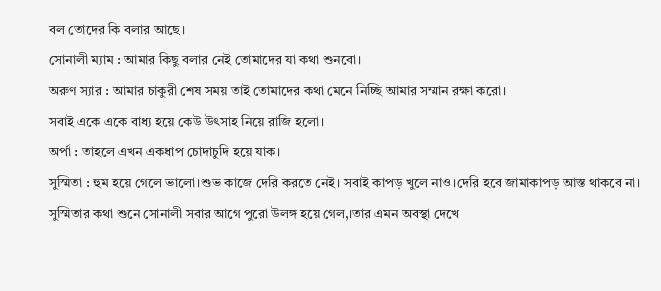বল তোদের কি বলার আছে।
সোনালী ম্যাম : আমার কিছু বলার নেই তোমাদের যা কথা শুনবো।
অরুণ স্যার : আমার চাকুরী শেষ সময় তাই তোমাদের কথা মেনে নিচ্ছি আমার সম্মান রক্ষা করো।
সবাই একে একে বাধ্য হয়ে কেউ উৎসাহ নিয়ে রাজি হলো।
অর্পা : তাহলে এখন একধাপ চোদাচুদি হয়ে যাক।
সুস্মিতা : হুম হয়ে গেলে ভালো।শুভ কাজে দেরি করতে নেই। সবাই কাপড় খুলে নাও।দেরি হবে জামাকাপড় আস্ত থাকবে না।
সুস্মিতার কথা শুনে সোনালী সবার আগে পুরো উলঙ্গ হয়ে গেল,।তার এমন অবস্থা দেখে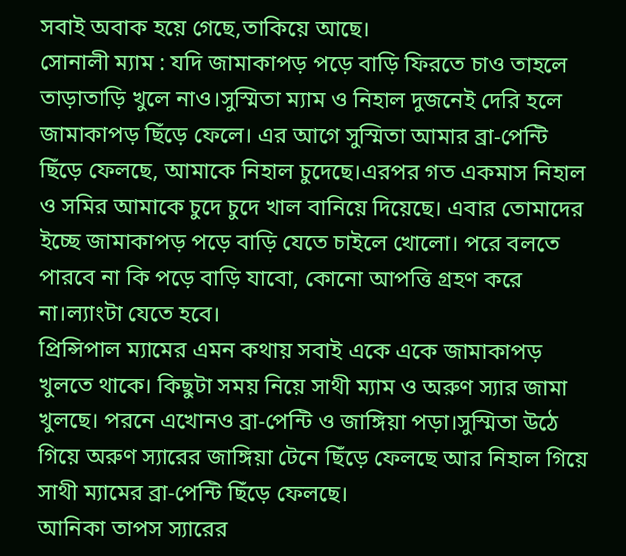সবাই অবাক হয়ে গেছে,তাকিয়ে আছে।
সোনালী ম্যাম : যদি জামাকাপড় পড়ে বাড়ি ফিরতে চাও তাহলে তাড়াতাড়ি খুলে নাও।সুস্মিতা ম্যাম ও নিহাল দুজনেই দেরি হলে জামাকাপড় ছিঁড়ে ফেলে। এর আগে সুস্মিতা আমার ব্রা-পেন্টি ছিঁড়ে ফেলছে, আমাকে নিহাল চুদেছে।এরপর গত একমাস নিহাল ও সমির আমাকে চুদে চুদে খাল বানিয়ে দিয়েছে। এবার তোমাদের ইচ্ছে জামাকাপড় পড়ে বাড়ি যেতে চাইলে খোলো। পরে বলতে পারবে না কি পড়ে বাড়ি যাবো, কোনো আপত্তি গ্রহণ করে না।ল্যাংটা যেতে হবে।
প্রিন্সিপাল ম্যামের এমন কথায় সবাই একে একে জামাকাপড় খুলতে থাকে। কিছুটা সময় নিয়ে সাথী ম্যাম ও অরুণ স্যার জামা খুলছে। পরনে এখোনও ব্রা-পেন্টি ও জাঙ্গিয়া পড়া।সুস্মিতা উঠে গিয়ে অরুণ স্যারের জাঙ্গিয়া টেনে ছিঁড়ে ফেলছে আর নিহাল গিয়ে সাথী ম্যামের ব্রা-পেন্টি ছিঁড়ে ফেলছে।
আনিকা তাপস স্যারের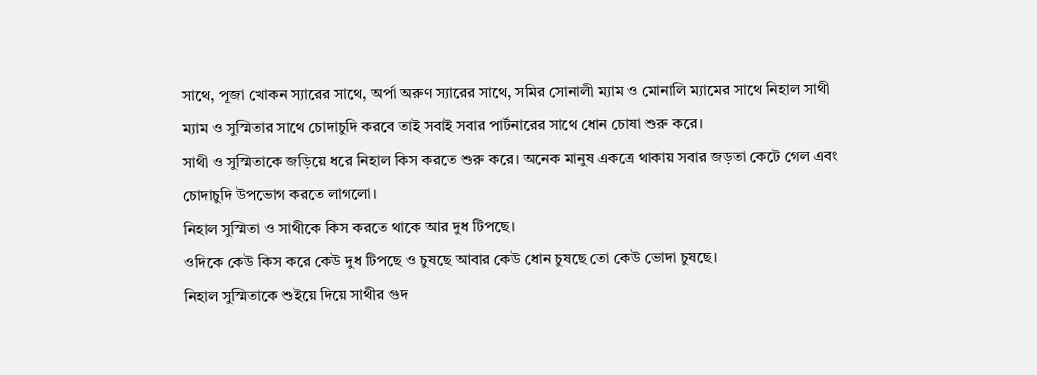সাথে, পূজা খোকন স্যারের সাথে, অর্পা অরুণ স্যারের সাথে, সমির সোনালী ম্যাম ও মোনালি ম্যামের সাথে নিহাল সাথী ম্যাম ও সুস্মিতার সাথে চোদাচুদি করবে তাই সবাই সবার পার্টনারের সাথে ধোন চোষা শুরু করে।
সাথী ও সুস্মিতাকে জড়িয়ে ধরে নিহাল কিস করতে শুরু করে। অনেক মানুষ একত্রে থাকায় সবার জড়তা কেটে গেল এবং চোদাচুদি উপভোগ করতে লাগলো।
নিহাল সুস্মিতা ও সাথীকে কিস করতে থাকে আর দুধ টিপছে।
ওদিকে কেউ কিস করে কেউ দুধ টিপছে ও চুষছে আবার কেউ ধোন চুষছে তো কেউ ভোদা চুষছে।
নিহাল সুস্মিতাকে শুইয়ে দিয়ে সাথীর গুদ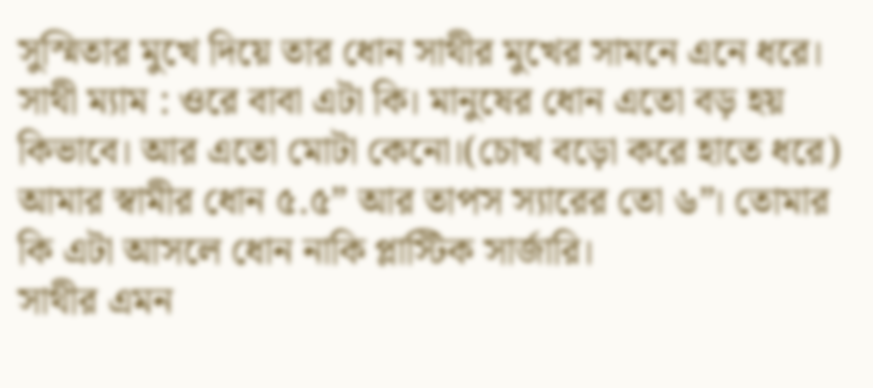সুস্মিতার মুখে দিয়ে তার ধোন সাথীর মুখের সামনে এনে ধরে।
সাথী ম্যাম : ওরে বাবা এটা কি। মানুষের ধোন এতো বড় হয় কিভাবে। আর এতো মোটা কেনো।(চোখ বড়ো করে হাতে ধরে) আমার স্বামীর ধোন ৫.৫” আর তাপস স্যারের তো ৬”। তোমার কি এটা আসলে ধোন নাকি প্লাস্টিক সার্জারি।
সাথীর এমন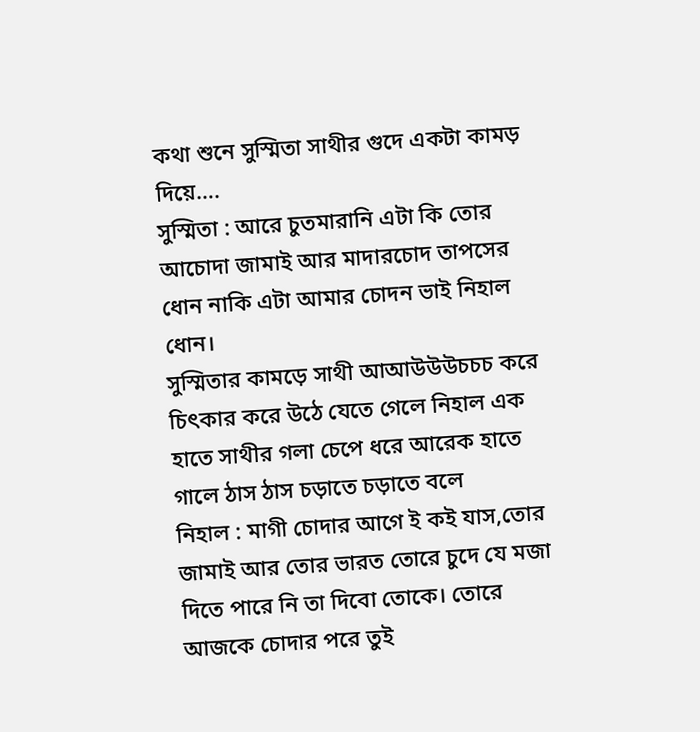কথা শুনে সুস্মিতা সাথীর গুদে একটা কামড় দিয়ে….
সুস্মিতা : আরে চুতমারানি এটা কি তোর আচোদা জামাই আর মাদারচোদ তাপসের ধোন নাকি এটা আমার চোদন ভাই নিহাল ধোন।
সুস্মিতার কামড়ে সাথী আআউউউচচচ করে চিৎকার করে উঠে যেতে গেলে নিহাল এক হাতে সাথীর গলা চেপে ধরে আরেক হাতে গালে ঠাস ঠাস চড়াতে চড়াতে বলে
নিহাল : মাগী চোদার আগে ই কই যাস,তোর জামাই আর তোর ভারত তোরে চুদে যে মজা দিতে পারে নি তা দিবো তোকে। তোরে আজকে চোদার পরে তুই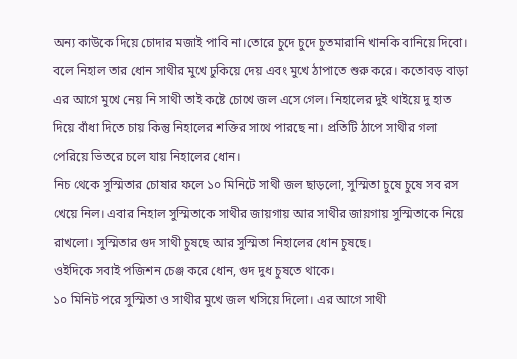অন্য কাউকে দিয়ে চোদার মজাই পাবি না।তোরে চুদে চুদে চুতমারানি খানকি বানিয়ে দিবো।
বলে নিহাল তার ধোন সাথীর মুখে ঢুকিয়ে দেয় এবং মুখে ঠাপাতে শুরু করে। কতোবড় বাড়া এর আগে মুখে নেয় নি সাথী তাই কষ্টে চোখে জল এসে গেল। নিহালের দুই থাইয়ে দু হাত দিয়ে বাঁধা দিতে চায় কিন্তু নিহালের শক্তির সাথে পারছে না। প্রতিটি ঠাপে সাথীর গলা পেরিয়ে ভিতরে চলে যায় নিহালের ধোন।
নিচ থেকে সুস্মিতার চোষার ফলে ১০ মিনিটে সাথী জল ছাড়লো, সুস্মিতা চুষে চুষে সব রস খেয়ে নিল। এবার নিহাল সুস্মিতাকে সাথীর জায়গায় আর সাথীর জায়গায় সুস্মিতাকে নিয়ে রাখলো। সুস্মিতার গুদ সাথী চুষছে আর সুস্মিতা নিহালের ধোন চুষছে।
ওইদিকে সবাই পজিশন চেঞ্জ করে ধোন, গুদ দুধ চুষতে থাকে।
১০ মিনিট পরে সুস্মিতা ও সাথীর মুখে জল খসিয়ে দিলো। এর আগে সাথী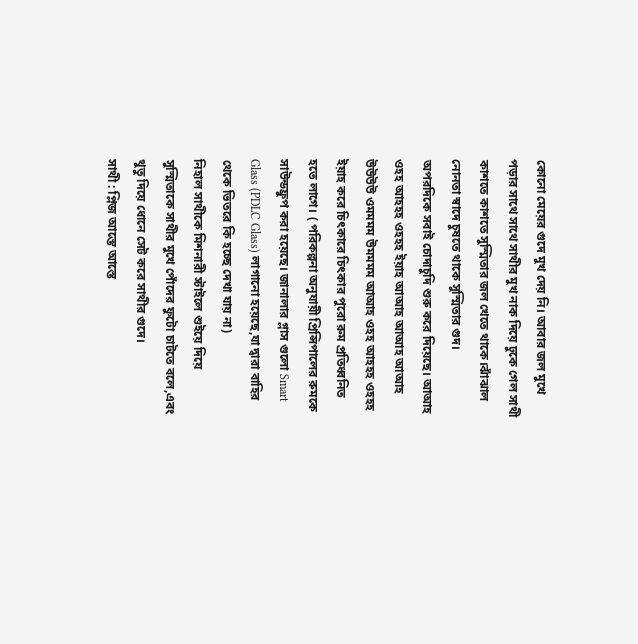কোনো মেয়ের গুদে মুখ দেয় নি। আবার জল মুখে পড়ার সাথে সাথে সাথীর মুখ নাক দিয়ে ঢুকে গেল সাথী কাশতে কাশতে সুস্মিতার জল খেতে থাকে।ঝাঁঝাল নোনতা স্বাদে চুষতে থাকে সুস্মিতার গুদ।
অপরদিকে সবাই চোদাচুদি শুরু করে দিয়েছে। আআহ ওহহ আহহহ ওহহহ ইয়াহ আআহ আআহ আআহ উউউউ ওমমমম উমমমম আআহ ওহহ আহহহ ওহহহ ইয়াহ করে চিৎকারে চিৎকার পুরো রুম প্রতিধ্বনিত হতে লাগে। ( পরিকল্পনা অনুযায়ী প্রিন্সিপালের রুমকে সাউন্ডফ্রুপ করা হয়েছে। জানালার গ্লাস গুলো Smart Glass (PDLC Glass) লাগানো হয়েছে,যা দ্বারা বাহির থেকে ভিতরে কি হচ্ছে দেখা যায় না)
নিহাল সাথীকে মিশনারী স্টাইলে শুইয়ে দিয়ে সুস্মিতাকে সাথীর মুখে পোঁদের ফুটো চাটতে বলে,এবং থুতু দিয়ে ধোনে সেট করে সাথীর গুদে।
সাথী : প্লিজ আস্তে আস্তে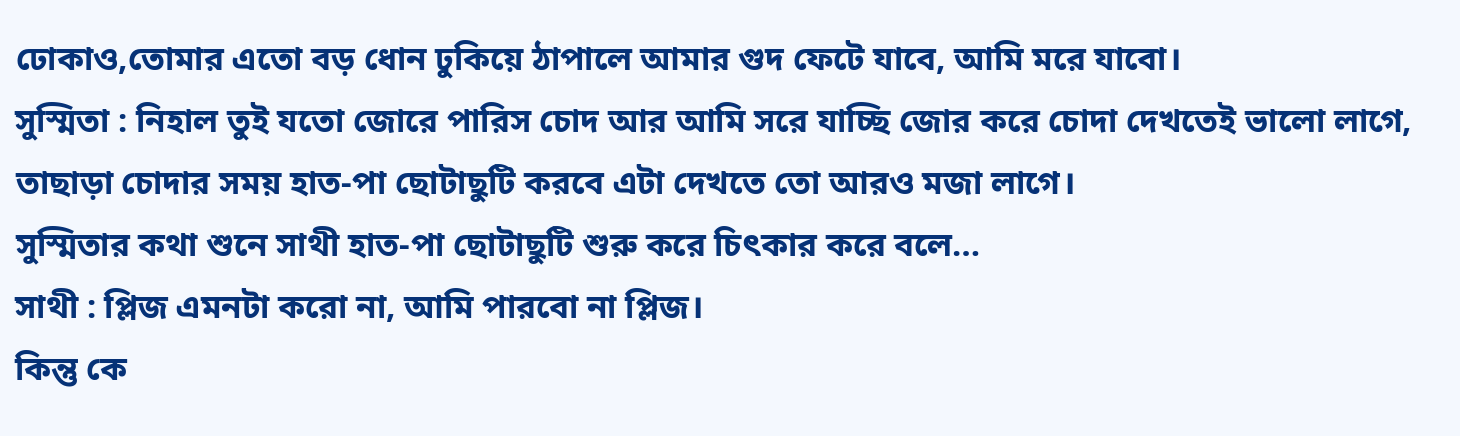ঢোকাও,তোমার এতো বড় ধোন ঢুকিয়ে ঠাপালে আমার গুদ ফেটে যাবে, আমি মরে যাবো।
সুস্মিতা : নিহাল তুই যতো জোরে পারিস চোদ আর আমি সরে যাচ্ছি জোর করে চোদা দেখতেই ভালো লাগে, তাছাড়া চোদার সময় হাত-পা ছোটাছুটি করবে এটা দেখতে তো আরও মজা লাগে।
সুস্মিতার কথা শুনে সাথী হাত-পা ছোটাছুটি শুরু করে চিৎকার করে বলে…
সাথী : প্লিজ এমনটা করো না, আমি পারবো না প্লিজ।
কিন্তু কে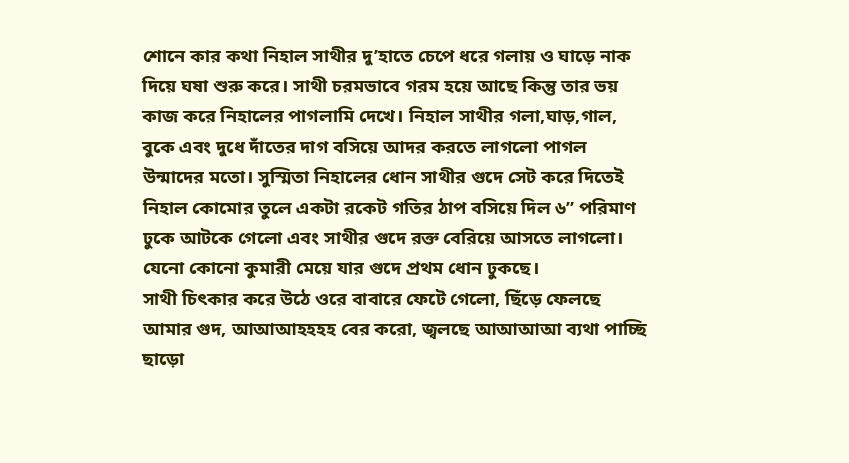শোনে কার কথা নিহাল সাথীর দু’হাতে চেপে ধরে গলায় ও ঘাড়ে নাক দিয়ে ঘষা শুরু করে। সাথী চরমভাবে গরম হয়ে আছে কিন্তু তার ভয় কাজ করে নিহালের পাগলামি দেখে। নিহাল সাথীর গলা,ঘাড়,গাল, বুকে এবং দুধে দাঁতের দাগ বসিয়ে আদর করতে লাগলো পাগল উন্মাদের মতো। সুস্মিতা নিহালের ধোন সাথীর গুদে সেট করে দিতেই নিহাল কোমোর তুলে একটা রকেট গতির ঠাপ বসিয়ে দিল ৬” পরিমাণ ঢুকে আটকে গেলো এবং সাথীর গুদে রক্ত বেরিয়ে আসতে লাগলো। যেনো কোনো কুমারী মেয়ে যার গুদে প্রথম ধোন ঢুকছে।
সাথী চিৎকার করে উঠে ওরে বাবারে ফেটে গেলো, ছিঁড়ে ফেলছে আমার গুদ, আআআহহহহ বের করো, জ্বলছে আআআআ ব্যথা পাচ্ছি ছাড়ো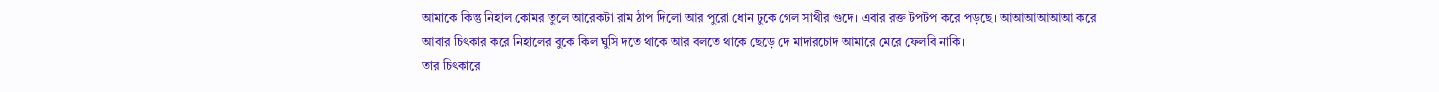আমাকে কিন্তু নিহাল কোমর তুলে আরেকটা রাম ঠাপ দিলো আর পুরো ধোন ঢুকে গেল সাথীর গুদে। এবার রক্ত টপটপ করে পড়ছে। আআআআআআ করে আবার চিৎকার করে নিহালের বুকে কিল ঘুসি দতে থাকে আর বলতে থাকে ছেড়ে দে মাদারচোদ আমারে মেরে ফেলবি নাকি।
তার চিৎকারে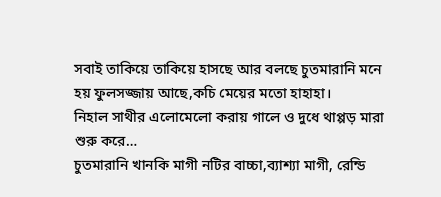সবাই তাকিয়ে তাকিয়ে হাসছে আর বলছে চুতমারানি মনে হয় ফুলসজ্জায় আছে,কচি মেয়ের মতো হাহাহা।
নিহাল সাথীর এলোমেলো করায় গালে ও দুধে থাপ্পড় মারা শুরু করে…
চুতমারানি খানকি মাগী নটির বাচ্চা,ব্যাশ্যা মাগী, রেন্ডি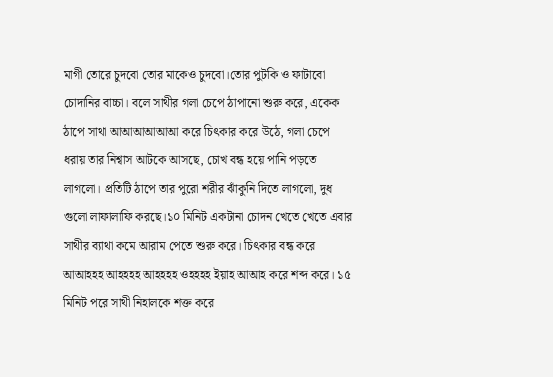মাগী তোরে চুদবো তোর মাকেও চুদবো।তোর পুটকি ও ফাটাবো চোদানির বাচ্চা। বলে সাথীর গলা চেপে ঠাপানো শুরু করে, একেক ঠাপে সাথা আআআআআআ করে চিৎকার করে উঠে, গলা চেপে ধরায় তার নিশ্বাস আটকে আসছে, চোখ বন্ধ হয়ে পানি পড়তে লাগলো। প্রতিটি ঠাপে তার পুরো শরীর ঝাঁকুনি দিতে লাগলো, দুধ গুলো লাফালাফি করছে।১০ মিনিট একটানা চোদন খেতে খেতে এবার সাথীর ব্যাথা কমে আরাম পেতে শুরু করে। চিৎকার বন্ধ করে আআহহহ আহহহহ আহহহহ ওহহহহ ইয়াহ আআহ করে শব্দ করে। ১৫ মিনিট পরে সাথী নিহালকে শক্ত করে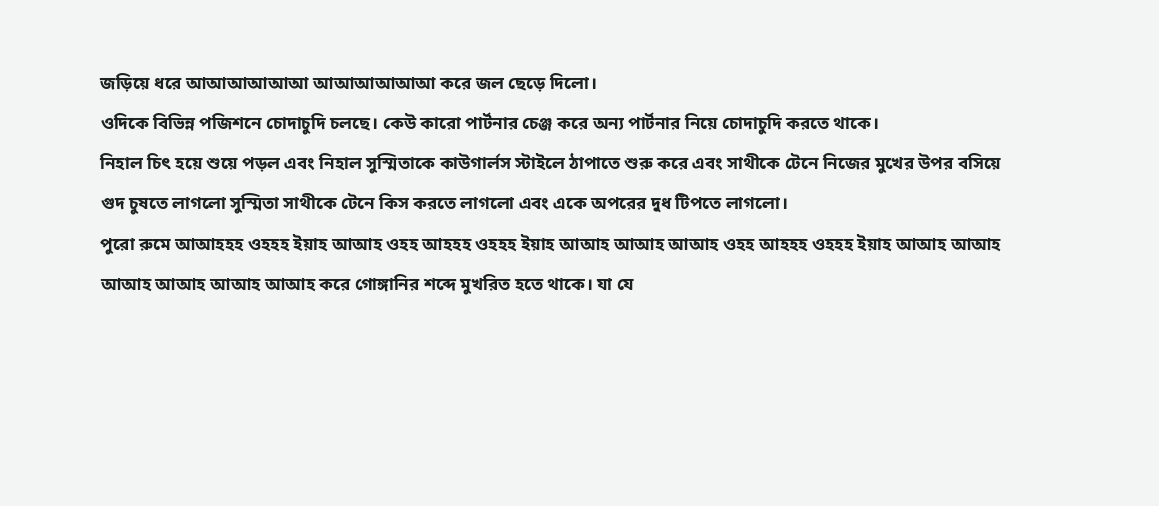জড়িয়ে ধরে আআআআআআ আআআআআআ করে জল ছেড়ে দিলো।
ওদিকে বিভিন্ন পজিশনে চোদাচুদি চলছে। কেউ কারো পার্টনার চেঞ্জ করে অন্য পার্টনার নিয়ে চোদাচুদি করতে থাকে।
নিহাল চিৎ হয়ে শুয়ে পড়ল এবং নিহাল সুস্মিতাকে কাউগার্লস স্টাইলে ঠাপাতে শুরু করে এবং সাথীকে টেনে নিজের মুখের উপর বসিয়ে গুদ চুষতে লাগলো সুস্মিতা সাথীকে টেনে কিস করতে লাগলো এবং একে অপরের দুধ টিপতে লাগলো।
পুরো রুমে আআহহহ ওহহহ ইয়াহ আআহ ওহহ আহহহ ওহহহ ইয়াহ আআহ আআহ আআহ ওহহ আহহহ ওহহহ ইয়াহ আআহ আআহ আআহ আআহ আআহ আআহ করে গোঙ্গানির শব্দে মুখরিত হতে থাকে। যা যে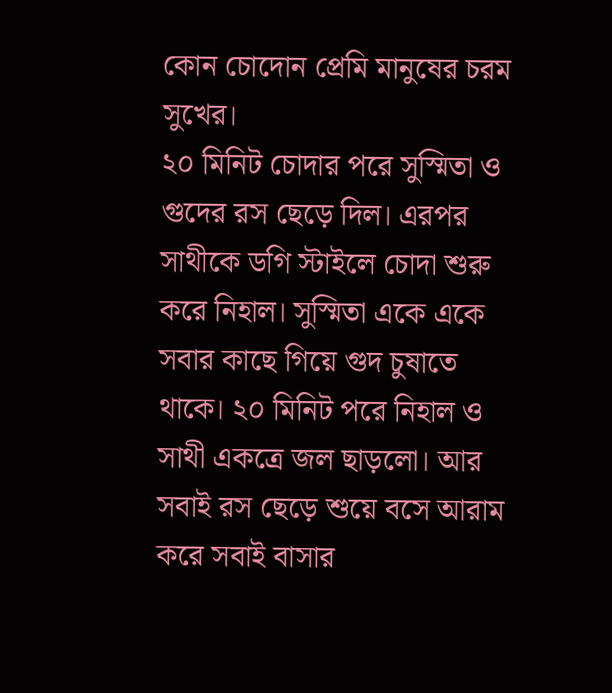কোন চোদোন প্রেমি মানুষের চরম সুখের।
২০ মিনিট চোদার পরে সুস্মিতা ও গুদের রস ছেড়ে দিল। এরপর সাথীকে ডগি স্টাইলে চোদা শুরু করে নিহাল। সুস্মিতা একে একে সবার কাছে গিয়ে গুদ চুষাতে থাকে। ২০ মিনিট পরে নিহাল ও সাথী একত্রে জল ছাড়লো। আর সবাই রস ছেড়ে শুয়ে বসে আরাম করে সবাই বাসার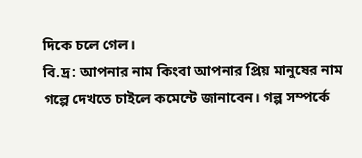দিকে চলে গেল।
বি.দ্র: আপনার নাম কিংবা আপনার প্রিয় মানুষের নাম গল্পে দেখতে চাইলে কমেন্টে জানাবেন। গল্প সম্পর্কে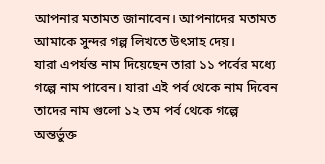আপনার মতামত জানাবেন। আপনাদের মতামত আমাকে সুন্দর গল্প লিখতে উৎসাহ দেয়।
যারা এপর্যন্ত নাম দিয়েছেন তারা ১১ পর্বের মধ্যে গল্পে নাম পাবেন। যারা এই পর্ব থেকে নাম দিবেন তাদের নাম গুলো ১২ তম পর্ব থেকে গল্পে অন্তর্ভুক্ত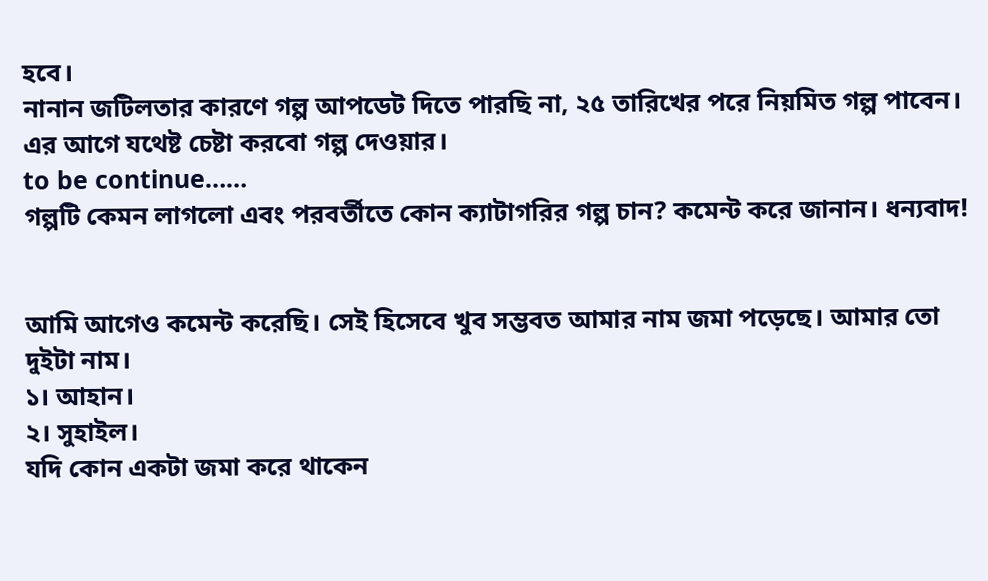হবে।
নানান জটিলতার কারণে গল্প আপডেট দিতে পারছি না, ২৫ তারিখের পরে নিয়মিত গল্প পাবেন। এর আগে যথেষ্ট চেষ্টা করবো গল্প দেওয়ার।
to be continue……
গল্পটি কেমন লাগলো এবং পরবর্তীতে কোন ক্যাটাগরির গল্প চান? কমেন্ট করে জানান। ধন্যবাদ!


আমি আগেও কমেন্ট করেছি। সেই হিসেবে খুব সম্ভবত আমার নাম জমা পড়েছে। আমার তো দুইটা নাম।
১। আহান।
২। সুহাইল।
যদি কোন একটা জমা করে থাকেন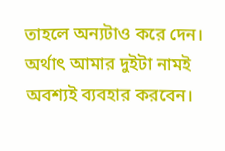তাহলে অন্যটাও করে দেন। অর্থাৎ আমার দুইটা নামই অবশ্যই ব্যবহার করবেন।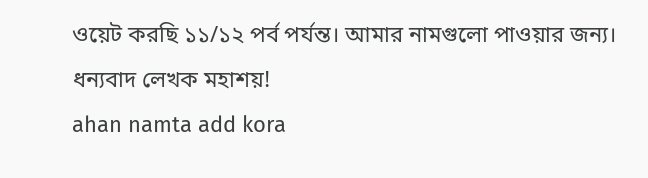ওয়েট করছি ১১/১২ পর্ব পর্যন্ত। আমার নামগুলো পাওয়ার জন্য।
ধন্যবাদ লেখক মহাশয়!
ahan namta add kora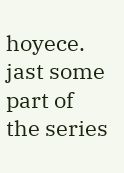hoyece. jast some part of the series